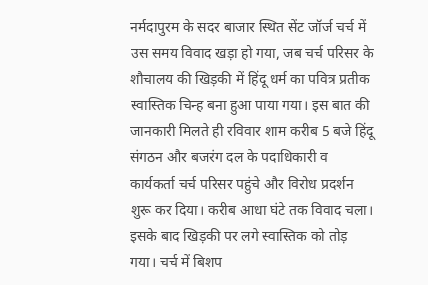नर्मदापुरम के सदर बाजार स्थित सेंट जॉर्ज चर्च में उस समय विवाद खड़ा हो गया, जब चर्च परिसर के शौचालय की खिड़की में हिंदू धर्म का पवित्र प्रतीक स्वास्तिक चिन्ह बना हुआ पाया गया। इस बात की जानकारी मिलते ही रविवार शाम करीब 5 बजे हिंदू संगठन और बजरंग दल के पदाधिकारी व कार्यकर्ता चर्च परिसर पहुंचे और विरोध प्रदर्शन शुरू कर दिया। करीब आधा घंटे तक विवाद चला। इसके बाद खिड़की पर लगे स्वास्तिक को तोड़ गया। चर्च में बिशप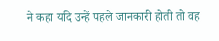ने कहा यदि उन्हें पहले जानकारी होती तो वह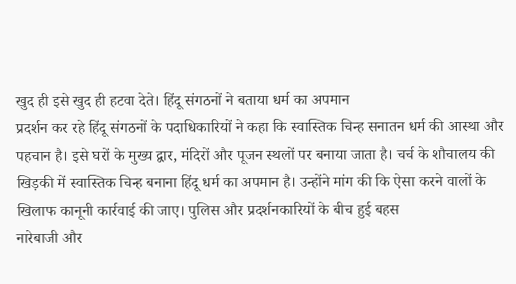खुद ही इसे खुद ही हटवा देते। हिंदू संगठनों ने बताया धर्म का अपमान
प्रदर्शन कर रहे हिंदू संगठनों के पदाधिकारियों ने कहा कि स्वास्तिक चिन्ह सनातन धर्म की आस्था और पहचान है। इसे घरों के मुख्य द्वार, मंदिरों और पूजन स्थलों पर बनाया जाता है। चर्च के शौचालय की खिड़की में स्वास्तिक चिन्ह बनाना हिंदू धर्म का अपमान है। उन्होंने मांग की कि ऐसा करने वालों के खिलाफ कानूनी कार्रवाई की जाए। पुलिस और प्रदर्शनकारियों के बीच हुई बहस
नारेबाजी और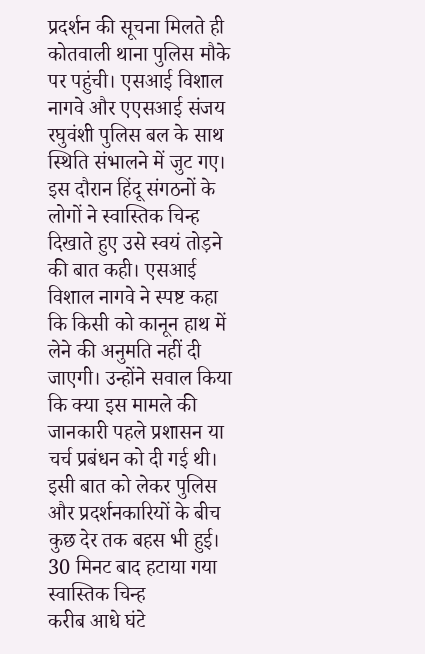प्रदर्शन की सूचना मिलते ही कोतवाली थाना पुलिस मौके पर पहुंची। एसआई विशाल नागवे और एएसआई संजय रघुवंशी पुलिस बल के साथ स्थिति संभालने में जुट गए। इस दौरान हिंदू संगठनों के लोगों ने स्वास्तिक चिन्ह दिखाते हुए उसे स्वयं तोड़ने की बात कही। एसआई विशाल नागवे ने स्पष्ट कहा कि किसी को कानून हाथ में लेने की अनुमति नहीं दी जाएगी। उन्होंने सवाल किया कि क्या इस मामले की जानकारी पहले प्रशासन या चर्च प्रबंधन को दी गई थी। इसी बात को लेकर पुलिस और प्रदर्शनकारियों के बीच कुछ देर तक बहस भी हुई। 30 मिनट बाद हटाया गया स्वास्तिक चिन्ह
करीब आधे घंटे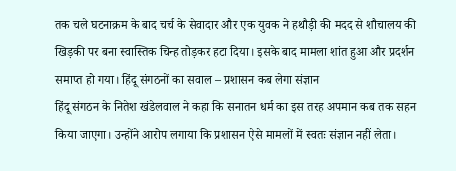तक चले घटनाक्रम के बाद चर्च के सेवादार और एक युवक ने हथौड़ी की मदद से शौचालय की खिड़की पर बना स्वास्तिक चिन्ह तोड़कर हटा दिया। इसके बाद मामला शांत हुआ और प्रदर्शन समाप्त हो गया। हिंदू संगठनों का सवाल – प्रशासन कब लेगा संज्ञान
हिंदू संगठन के नितेश खंडेलवाल ने कहा कि सनातन धर्म का इस तरह अपमान कब तक सहन किया जाएगा। उन्होंने आरोप लगाया कि प्रशासन ऐसे मामलों में स्वतः संज्ञान नहीं लेता।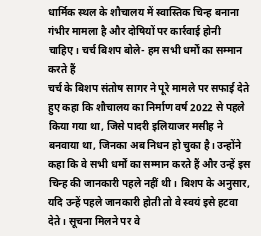धार्मिक स्थल के शौचालय में स्वास्तिक चिन्ह बनाना गंभीर मामला है और दोषियों पर कार्रवाई होनी चाहिए। चर्च बिशप बोले- हम सभी धर्मों का सम्मान करते हैं
चर्च के बिशप संतोष सागर ने पूरे मामले पर सफाई देते हुए कहा कि शौचालय का निर्माण वर्ष 2022 से पहले किया गया था, जिसे पादरी इलियाजर मसीह ने बनवाया था, जिनका अब निधन हो चुका है। उन्होंने कहा कि वे सभी धर्मों का सम्मान करते हैं और उन्हें इस चिन्ह की जानकारी पहले नहीं थी। बिशप के अनुसार, यदि उन्हें पहले जानकारी होती तो वे स्वयं इसे हटवा देते। सूचना मिलने पर वे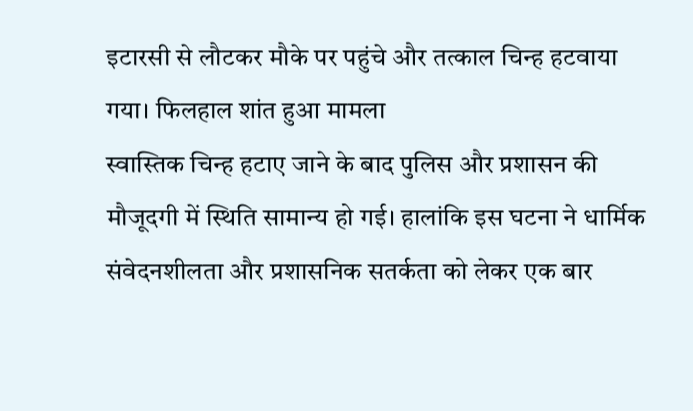इटारसी से लौटकर मौके पर पहुंचे और तत्काल चिन्ह हटवाया गया। फिलहाल शांत हुआ मामला
स्वास्तिक चिन्ह हटाए जाने के बाद पुलिस और प्रशासन की मौजूदगी में स्थिति सामान्य हो गई। हालांकि इस घटना ने धार्मिक संवेदनशीलता और प्रशासनिक सतर्कता को लेकर एक बार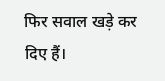फिर सवाल खड़े कर दिए हैं।